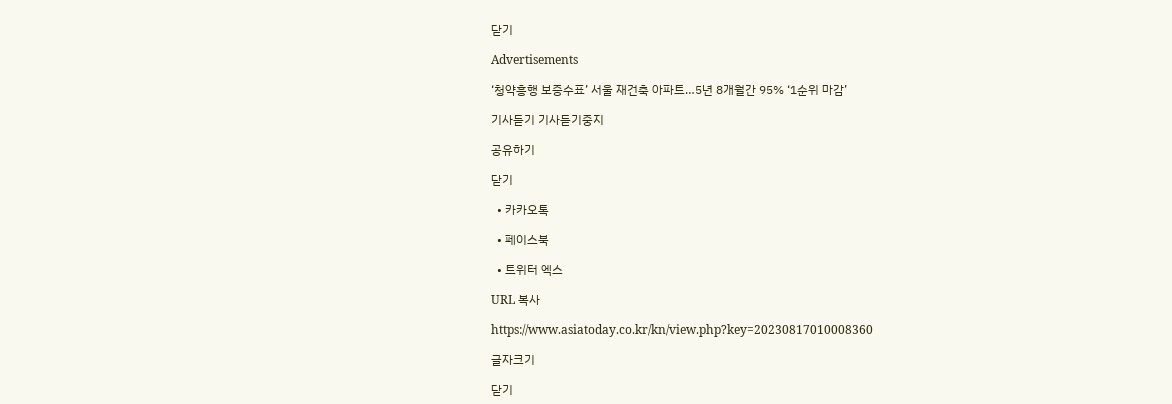닫기

Advertisements

‘청약흥행 보증수표’ 서울 재건축 아파트…5년 8개월간 95% ‘1순위 마감’

기사듣기 기사듣기중지

공유하기

닫기

  • 카카오톡

  • 페이스북

  • 트위터 엑스

URL 복사

https://www.asiatoday.co.kr/kn/view.php?key=20230817010008360

글자크기

닫기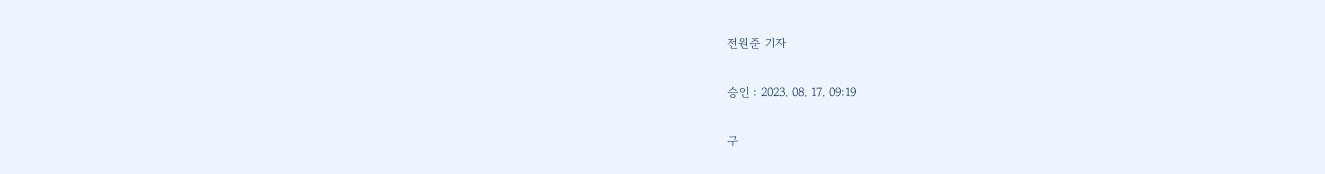전원준 기자

승인 : 2023. 08. 17. 09:19

구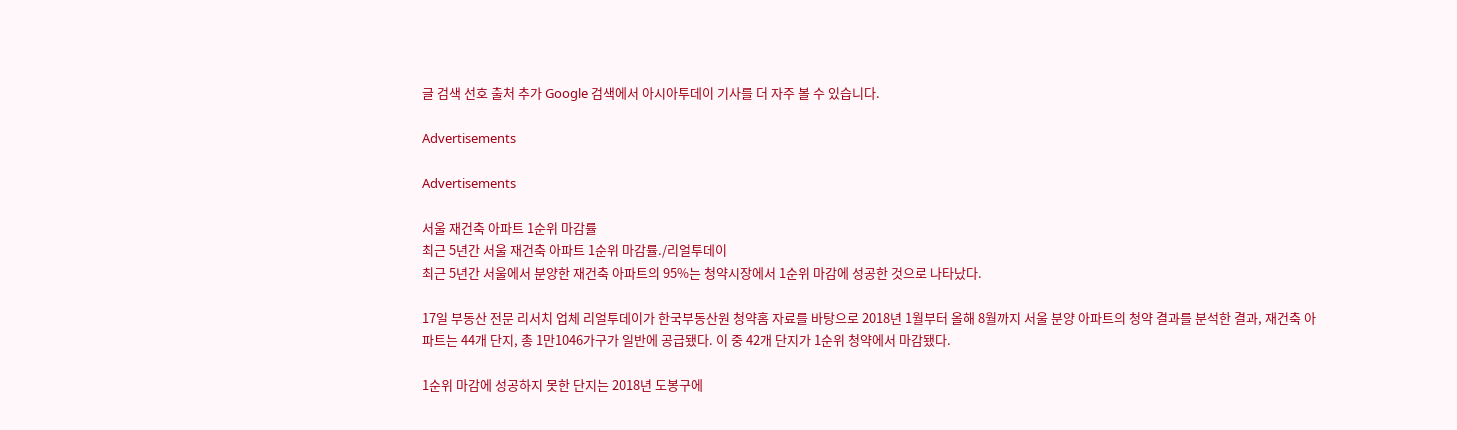글 검색 선호 출처 추가 Google 검색에서 아시아투데이 기사를 더 자주 볼 수 있습니다.

Advertisements

Advertisements

서울 재건축 아파트 1순위 마감률
최근 5년간 서울 재건축 아파트 1순위 마감률./리얼투데이
최근 5년간 서울에서 분양한 재건축 아파트의 95%는 청약시장에서 1순위 마감에 성공한 것으로 나타났다.

17일 부동산 전문 리서치 업체 리얼투데이가 한국부동산원 청약홈 자료를 바탕으로 2018년 1월부터 올해 8월까지 서울 분양 아파트의 청약 결과를 분석한 결과, 재건축 아파트는 44개 단지, 총 1만1046가구가 일반에 공급됐다. 이 중 42개 단지가 1순위 청약에서 마감됐다.

1순위 마감에 성공하지 못한 단지는 2018년 도봉구에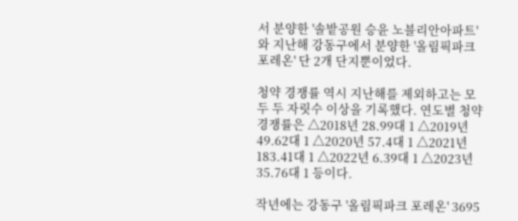서 분양한 '솔밭공원 승윤 노블리안아파트'와 지난해 강동구에서 분양한 '올림픽파크 포레온' 단 2개 단지뿐이었다.

청약 경쟁률 역시 지난해를 제외하고는 모두 두 자릿수 이상을 기록했다. 연도별 청약 경쟁률은 △2018년 28.99대 1 △2019년 49.62대 1 △2020년 57.4대 1 △2021년 183.41대 1 △2022년 6.39대 1 △2023년 35.76대 1 등이다.

작년에는 강동구 '올림픽파크 포레온' 3695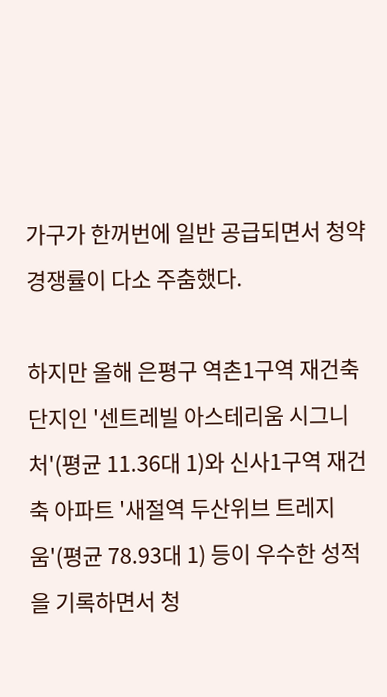가구가 한꺼번에 일반 공급되면서 청약 경쟁률이 다소 주춤했다.

하지만 올해 은평구 역촌1구역 재건축 단지인 '센트레빌 아스테리움 시그니처'(평균 11.36대 1)와 신사1구역 재건축 아파트 '새절역 두산위브 트레지움'(평균 78.93대 1) 등이 우수한 성적을 기록하면서 청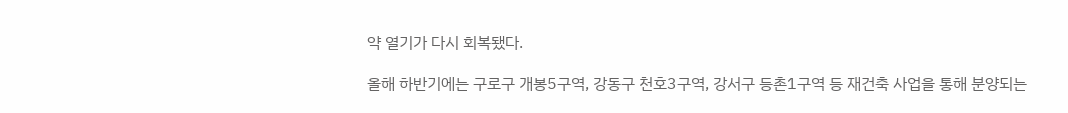약 열기가 다시 회복됐다.

올해 하반기에는 구로구 개봉5구역, 강동구 천호3구역, 강서구 등촌1구역 등 재건축 사업을 통해 분양되는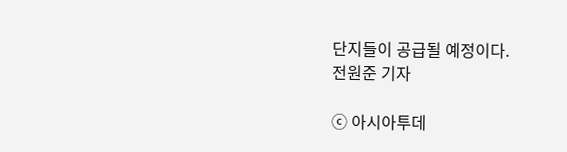단지들이 공급될 예정이다.
전원준 기자

ⓒ 아시아투데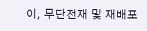이, 무단전재 및 재배포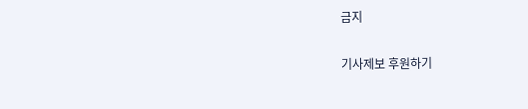금지

기사제보 후원하기